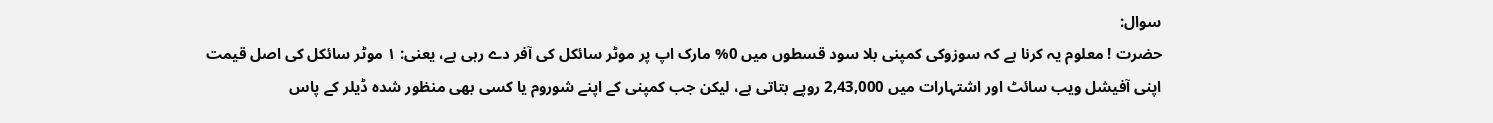سوال:
حضرت ! معلوم یہ کرنا ہے کہ سوزوکی کمپنی بلا سود قسطوں میں 0% مارک اپ پر موٹر سائکل کی آفر دے رہی ہے، یعنی: ۱ موٹر سائکل کی اصل قیمت اپنی آفیشل ویب سائٹ اور اشتہارات میں 2,43,000 روپے بتاتی ہے، لیکن جب کمپنی کے اپنے شوروم یا کسی بھی منظور شدہ ڈیلر کے پاس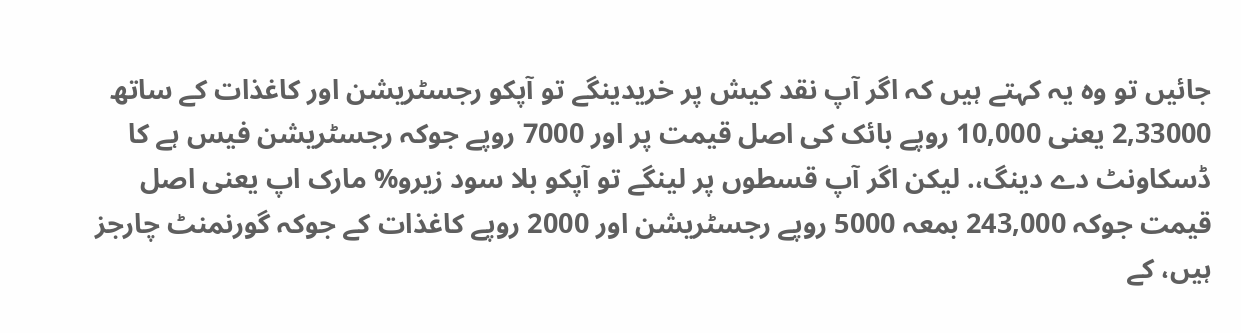جائیں تو وہ یہ کہتے ہیں کہ اگر آپ نقد کیش پر خریدینگے تو آپکو رجسٹریشن اور کاغذات کے ساتھ 2,33000 یعنی 10,000 روپے بائک کی اصل قیمت پر اور 7000 روپے جوکہ رجسٹریشن فیس ہے کا ڈسکاونٹ دے دینگ،. لیکن اگر آپ قسطوں پر لینگے تو آپکو بلا سود زیرو% مارک اپ یعنی اصل قیمت جوکہ 243,000 بمعہ 5000 روپے رجسٹریشن اور 2000 روپے کاغذات کے جوکہ گورنمنٹ چارجز ہیں، کے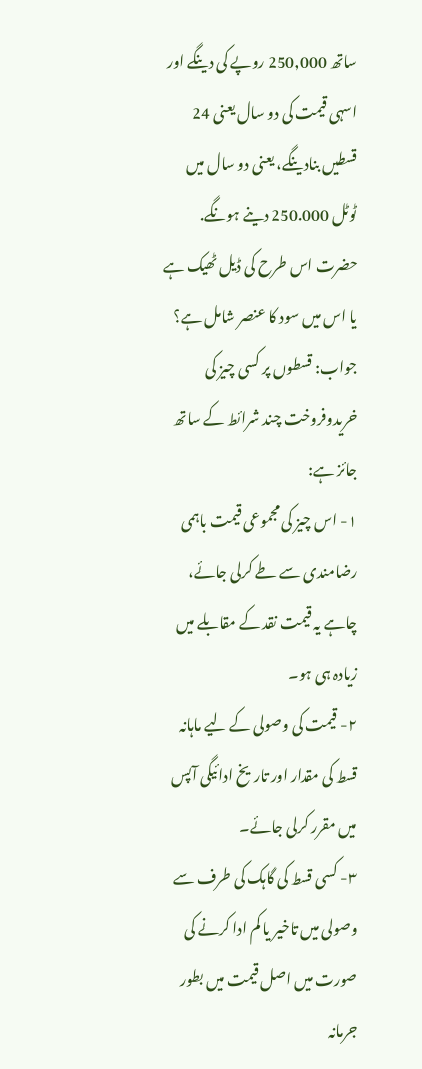ساتھ 250,000 روپے کی دینگے اور اسہی قیمت کی دو سال یعنی 24 قسطیں بنادینگے، یعنی دو سال میں ٹوٹل 250.000 دینے ہونگے. حضرت اس طرح کی ڈیل ٹھیک ہے یا اس میں سود کا عنصر شامل ہے؟
جواب: قسطوں پر کسی چیز کی خریدوفروخت چند شرائط کے ساتھ جائز ہے:
١- اس چیز کی مجموعی قیمت باہمی رضامندی سے طے کرلی جائے، چاہے یہ قیمت نقد کے مقابلے میں زیادہ ہی ہو۔
٢- قیمت کی وصولی کے لیے ماہانہ قسط کی مقدار اور تاریخ ادائیگی آپس میں مقرر کرلی جائے۔
٣- کسی قسط کی گاہک کی طرف سے وصولی میں تاخیر یا کم ادا کرنے کی صورت میں اصل قیمت میں بطور جرمانہ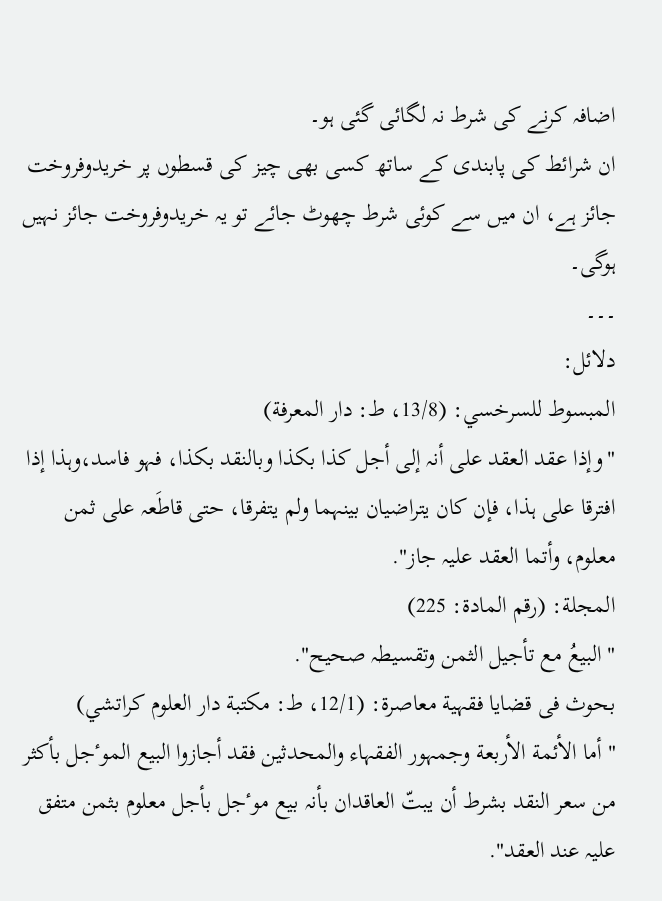اضافہ کرنے کی شرط نہ لگائی گئی ہو۔
ان شرائط کی پابندی کے ساتھ کسی بھی چیز کی قسطوں پر خریدوفروخت جائز ہے، ان میں سے کوئی شرط چھوٹ جائے تو یہ خریدوفروخت جائز نہیں ہوگی۔
۔۔۔
دلائل:
المبسوط للسرخسي: (13/8، ط: دار المعرفة)
"وإذا عقد العقد علی أنہ إلی أجل کذا بکذا وبالنقد بکذا، فہو فاسد،وہذا إذا افترقا علی ہذا، فإن کان یتراضیان بینہما ولم یتفرقا، حتی قاطَعہ علی ثمن معلوم، وأتما العقد علیہ جاز".
المجلة: (رقم المادة: 225)
" البیعُ مع تأجیل الثمن وتقسیطہ صحیح".
بحوث فی قضایا فقہیة معاصرة: (12/1، ط: مكتبة دار العلوم كراتشي)
" أما الأئمة الأربعة وجمہور الفقہاء والمحدثین فقد أجازوا البیع الموٴجل بأکثر من سعر النقد بشرط أن یبتّ العاقدان بأنہ بیع موٴجل بأجل معلوم بثمن متفق علیہ عند العقد".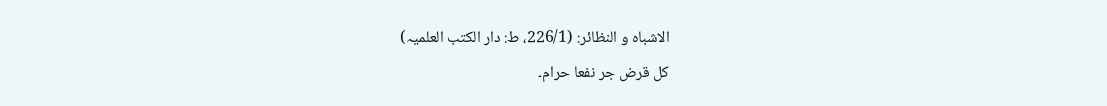الاشباہ و النظائر: (226/1، ط: دار الکتب العلمیہ)
کل قرض جر نفعا حرام۔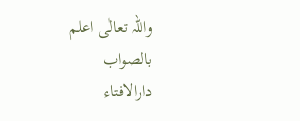واللہ تعالٰی اعلم بالصواب
دارالافتاء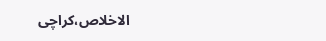الاخلاص،کراچی